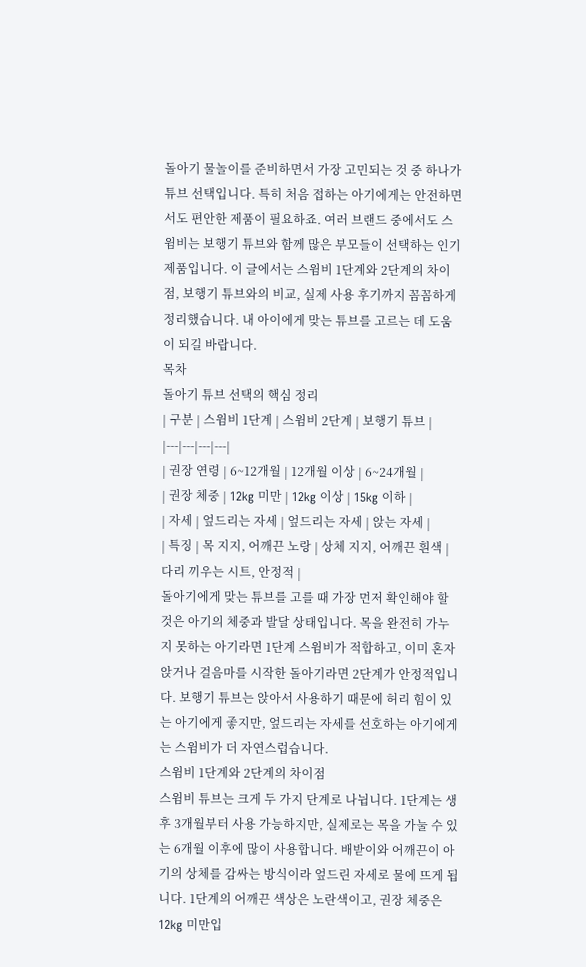돌아기 물놀이를 준비하면서 가장 고민되는 것 중 하나가 튜브 선택입니다. 특히 처음 접하는 아기에게는 안전하면서도 편안한 제품이 필요하죠. 여러 브랜드 중에서도 스윔비는 보행기 튜브와 함께 많은 부모들이 선택하는 인기 제품입니다. 이 글에서는 스윔비 1단계와 2단계의 차이점, 보행기 튜브와의 비교, 실제 사용 후기까지 꼼꼼하게 정리했습니다. 내 아이에게 맞는 튜브를 고르는 데 도움이 되길 바랍니다.
목차
돌아기 튜브 선택의 핵심 정리
| 구분 | 스윔비 1단계 | 스윔비 2단계 | 보행기 튜브 |
|---|---|---|---|
| 권장 연령 | 6~12개월 | 12개월 이상 | 6~24개월 |
| 권장 체중 | 12kg 미만 | 12kg 이상 | 15kg 이하 |
| 자세 | 엎드리는 자세 | 엎드리는 자세 | 앉는 자세 |
| 특징 | 목 지지, 어깨끈 노랑 | 상체 지지, 어깨끈 흰색 | 다리 끼우는 시트, 안정적 |
돌아기에게 맞는 튜브를 고를 때 가장 먼저 확인해야 할 것은 아기의 체중과 발달 상태입니다. 목을 완전히 가누지 못하는 아기라면 1단계 스윔비가 적합하고, 이미 혼자 앉거나 걸음마를 시작한 돌아기라면 2단계가 안정적입니다. 보행기 튜브는 앉아서 사용하기 때문에 허리 힘이 있는 아기에게 좋지만, 엎드리는 자세를 선호하는 아기에게는 스윔비가 더 자연스럽습니다.
스윔비 1단계와 2단계의 차이점
스윔비 튜브는 크게 두 가지 단계로 나뉩니다. 1단계는 생후 3개월부터 사용 가능하지만, 실제로는 목을 가눌 수 있는 6개월 이후에 많이 사용합니다. 배받이와 어깨끈이 아기의 상체를 감싸는 방식이라 엎드린 자세로 물에 뜨게 됩니다. 1단계의 어깨끈 색상은 노란색이고, 권장 체중은 12kg 미만입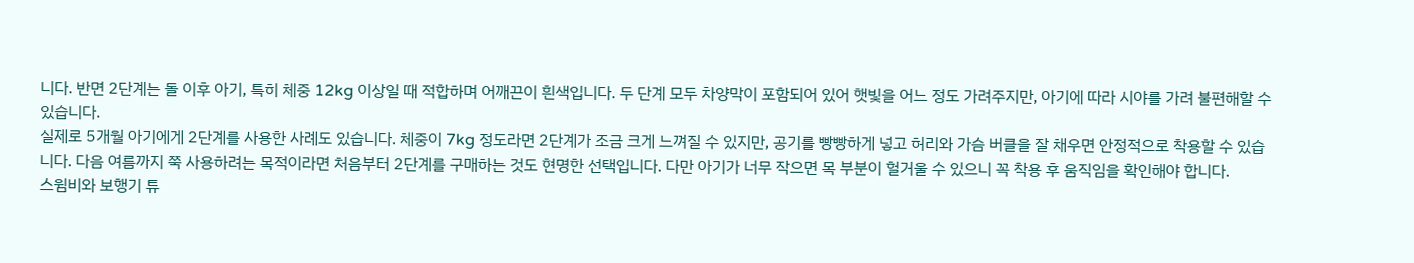니다. 반면 2단계는 돌 이후 아기, 특히 체중 12kg 이상일 때 적합하며 어깨끈이 흰색입니다. 두 단계 모두 차양막이 포함되어 있어 햇빛을 어느 정도 가려주지만, 아기에 따라 시야를 가려 불편해할 수 있습니다.
실제로 5개월 아기에게 2단계를 사용한 사례도 있습니다. 체중이 7kg 정도라면 2단계가 조금 크게 느껴질 수 있지만, 공기를 빵빵하게 넣고 허리와 가슴 버클을 잘 채우면 안정적으로 착용할 수 있습니다. 다음 여름까지 쭉 사용하려는 목적이라면 처음부터 2단계를 구매하는 것도 현명한 선택입니다. 다만 아기가 너무 작으면 목 부분이 헐거울 수 있으니 꼭 착용 후 움직임을 확인해야 합니다.
스윔비와 보행기 튜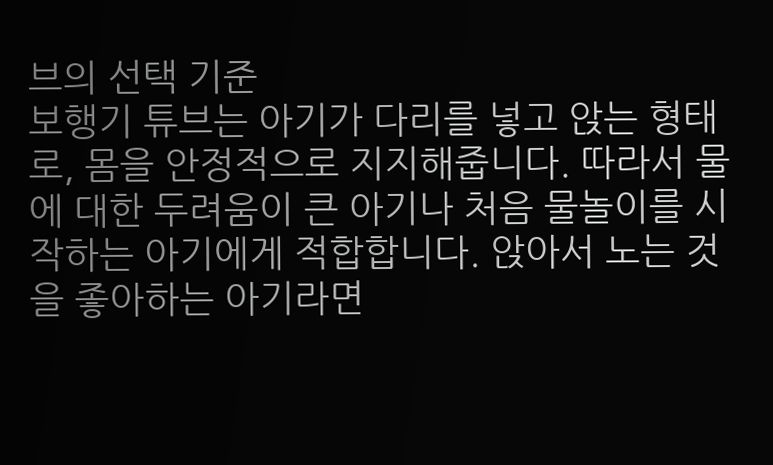브의 선택 기준
보행기 튜브는 아기가 다리를 넣고 앉는 형태로, 몸을 안정적으로 지지해줍니다. 따라서 물에 대한 두려움이 큰 아기나 처음 물놀이를 시작하는 아기에게 적합합니다. 앉아서 노는 것을 좋아하는 아기라면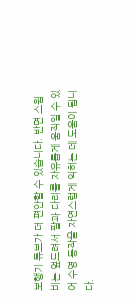보행기 튜브가 더 편안할 수 있습니다. 반면 스윔비는 엎드려서 팔과 다리를 자유롭게 움직일 수 있어 수영 동작을 자연스럽게 익히는 데 도움이 됩니다.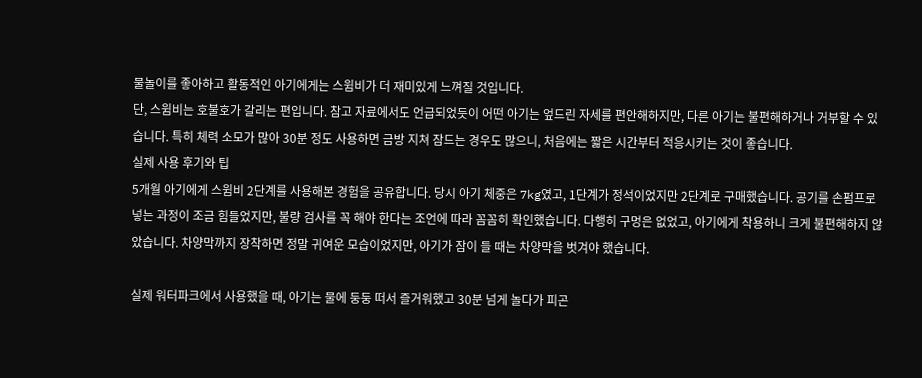물놀이를 좋아하고 활동적인 아기에게는 스윔비가 더 재미있게 느껴질 것입니다.
단, 스윔비는 호불호가 갈리는 편입니다. 참고 자료에서도 언급되었듯이 어떤 아기는 엎드린 자세를 편안해하지만, 다른 아기는 불편해하거나 거부할 수 있습니다. 특히 체력 소모가 많아 30분 정도 사용하면 금방 지쳐 잠드는 경우도 많으니, 처음에는 짧은 시간부터 적응시키는 것이 좋습니다.
실제 사용 후기와 팁
5개월 아기에게 스윔비 2단계를 사용해본 경험을 공유합니다. 당시 아기 체중은 7kg였고, 1단계가 정석이었지만 2단계로 구매했습니다. 공기를 손펌프로 넣는 과정이 조금 힘들었지만, 불량 검사를 꼭 해야 한다는 조언에 따라 꼼꼼히 확인했습니다. 다행히 구멍은 없었고, 아기에게 착용하니 크게 불편해하지 않았습니다. 차양막까지 장착하면 정말 귀여운 모습이었지만, 아기가 잠이 들 때는 차양막을 벗겨야 했습니다.

실제 워터파크에서 사용했을 때, 아기는 물에 둥둥 떠서 즐거워했고 30분 넘게 놀다가 피곤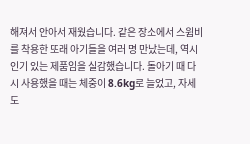해져서 안아서 재웠습니다. 같은 장소에서 스윔비를 착용한 또래 아기들을 여러 명 만났는데, 역시 인기 있는 제품임을 실감했습니다. 돌아기 때 다시 사용했을 때는 체중이 8.6kg로 늘었고, 자세도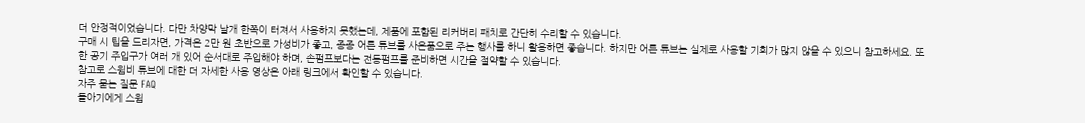더 안정적이었습니다. 다만 차양막 날개 한쪽이 터져서 사용하지 못했는데, 제품에 포함된 리커버리 패치로 간단히 수리할 수 있습니다.
구매 시 팁을 드리자면, 가격은 2만 원 초반으로 가성비가 좋고, 종종 어른 튜브를 사은품으로 주는 행사를 하니 활용하면 좋습니다. 하지만 어른 튜브는 실제로 사용할 기회가 많지 않을 수 있으니 참고하세요. 또한 공기 주입구가 여러 개 있어 순서대로 주입해야 하며, 손펌프보다는 전동펌프를 준비하면 시간을 절약할 수 있습니다.
참고로 스윔비 튜브에 대한 더 자세한 사용 영상은 아래 링크에서 확인할 수 있습니다.
자주 묻는 질문 FAQ
돌아기에게 스윔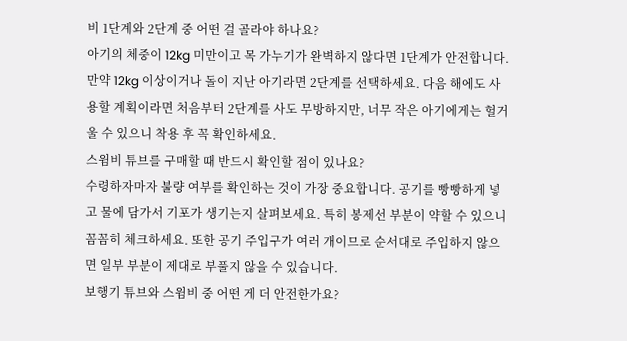비 1단계와 2단계 중 어떤 걸 골라야 하나요?
아기의 체중이 12kg 미만이고 목 가누기가 완벽하지 않다면 1단계가 안전합니다. 만약 12kg 이상이거나 돌이 지난 아기라면 2단계를 선택하세요. 다음 해에도 사용할 계획이라면 처음부터 2단계를 사도 무방하지만, 너무 작은 아기에게는 헐거울 수 있으니 착용 후 꼭 확인하세요.
스윔비 튜브를 구매할 때 반드시 확인할 점이 있나요?
수령하자마자 불량 여부를 확인하는 것이 가장 중요합니다. 공기를 빵빵하게 넣고 물에 담가서 기포가 생기는지 살펴보세요. 특히 봉제선 부분이 약할 수 있으니 꼼꼼히 체크하세요. 또한 공기 주입구가 여러 개이므로 순서대로 주입하지 않으면 일부 부분이 제대로 부풀지 않을 수 있습니다.
보행기 튜브와 스윔비 중 어떤 게 더 안전한가요?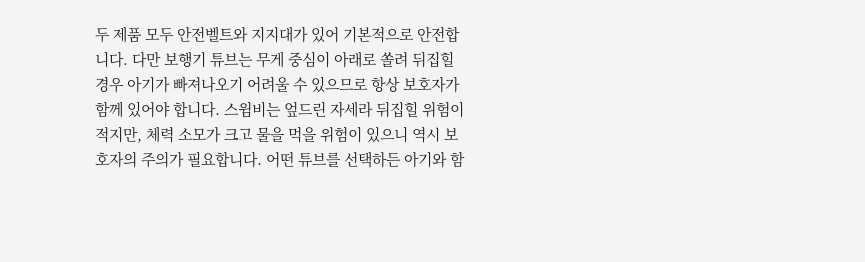두 제품 모두 안전벨트와 지지대가 있어 기본적으로 안전합니다. 다만 보행기 튜브는 무게 중심이 아래로 쏠려 뒤집힐 경우 아기가 빠져나오기 어려울 수 있으므로 항상 보호자가 함께 있어야 합니다. 스윔비는 엎드린 자세라 뒤집힐 위험이 적지만, 체력 소모가 크고 물을 먹을 위험이 있으니 역시 보호자의 주의가 필요합니다. 어떤 튜브를 선택하든 아기와 함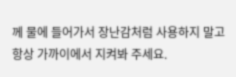께 물에 들어가서 장난감처럼 사용하지 말고 항상 가까이에서 지켜봐 주세요.